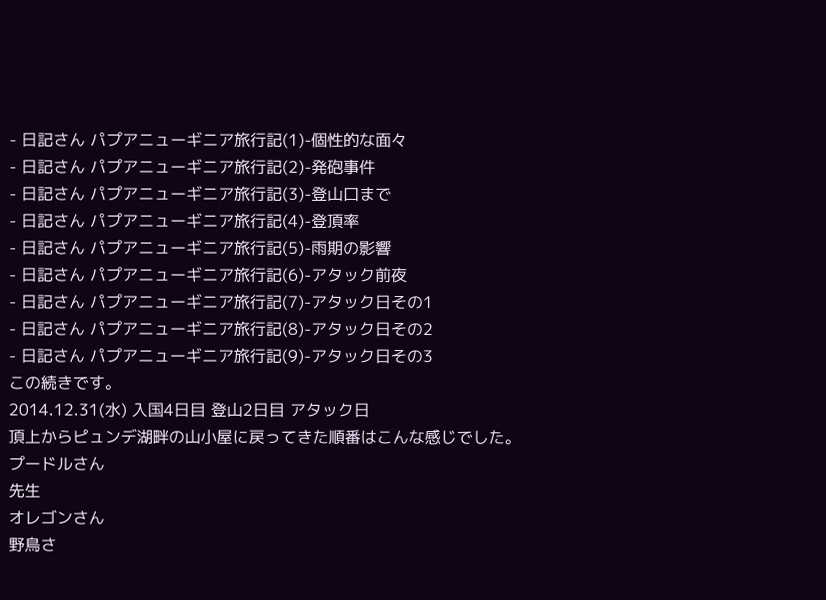- 日記さん パプアニューギニア旅行記(1)-個性的な面々
- 日記さん パプアニューギニア旅行記(2)-発砲事件
- 日記さん パプアニューギニア旅行記(3)-登山口まで
- 日記さん パプアニューギニア旅行記(4)-登頂率
- 日記さん パプアニューギニア旅行記(5)-雨期の影響
- 日記さん パプアニューギニア旅行記(6)-アタック前夜
- 日記さん パプアニューギニア旅行記(7)-アタック日その1
- 日記さん パプアニューギニア旅行記(8)-アタック日その2
- 日記さん パプアニューギニア旅行記(9)-アタック日その3
この続きです。
2014.12.31(水) 入国4日目 登山2日目 アタック日
頂上からピュンデ湖畔の山小屋に戻ってきた順番はこんな感じでした。
プードルさん
先生
オレゴンさん
野鳥さ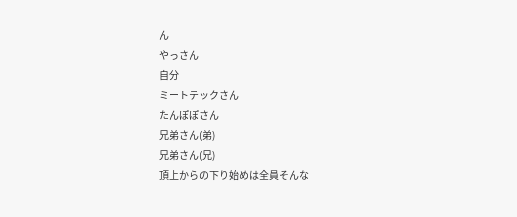ん
やっさん
自分
ミートテックさん
たんぽぽさん
兄弟さん(弟)
兄弟さん(兄)
頂上からの下り始めは全員そんな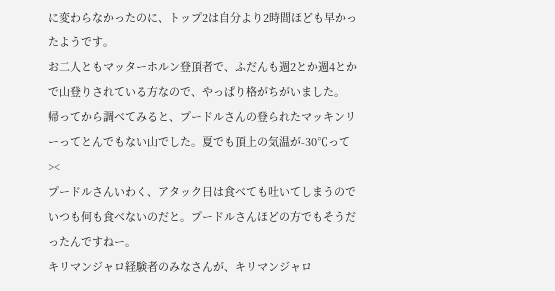に変わらなかったのに、トップ2は自分より2時間ほども早かったようです。
お二人ともマッターホルン登頂者で、ふだんも週2とか週4とかで山登りされている方なので、やっぱり格がちがいました。
帰ってから調べてみると、プードルさんの登られたマッキンリーってとんでもない山でした。夏でも頂上の気温が-30℃って><
プードルさんいわく、アタック日は食べても吐いてしまうのでいつも何も食べないのだと。プードルさんほどの方でもそうだったんですねー。
キリマンジャロ経験者のみなさんが、キリマンジャロ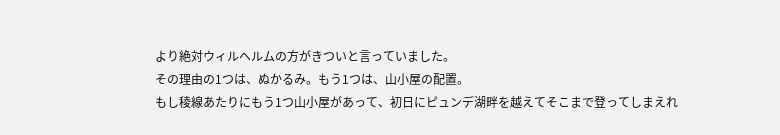より絶対ウィルヘルムの方がきついと言っていました。
その理由の1つは、ぬかるみ。もう1つは、山小屋の配置。
もし稜線あたりにもう1つ山小屋があって、初日にピュンデ湖畔を越えてそこまで登ってしまえれ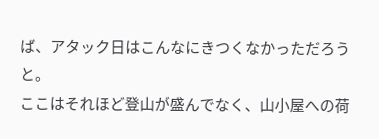ば、アタック日はこんなにきつくなかっただろうと。
ここはそれほど登山が盛んでなく、山小屋への荷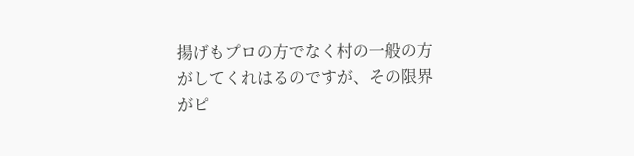揚げもプロの方でなく村の一般の方がしてくれはるのですが、その限界がピ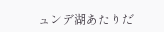ュンデ湖あたりだ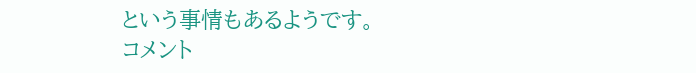という事情もあるようです。
コメント